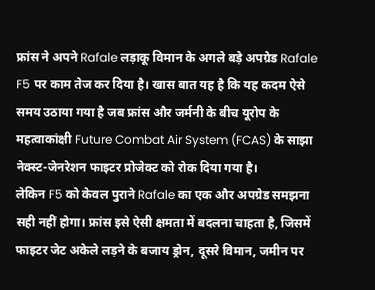फ्रांस ने अपने Rafale लड़ाकू विमान के अगले बड़े अपग्रेड Rafale F5 पर काम तेज कर दिया है। खास बात यह है कि यह कदम ऐसे समय उठाया गया है जब फ्रांस और जर्मनी के बीच यूरोप के महत्वाकांक्षी Future Combat Air System (FCAS) के साझा नेक्स्ट-जेनरेशन फाइटर प्रोजेक्ट को रोक दिया गया है।
लेकिन F5 को केवल पुराने Rafale का एक और अपग्रेड समझना सही नहीं होगा। फ्रांस इसे ऐसी क्षमता में बदलना चाहता है, जिसमें फाइटर जेट अकेले लड़ने के बजाय ड्रोन, दूसरे विमान, जमीन पर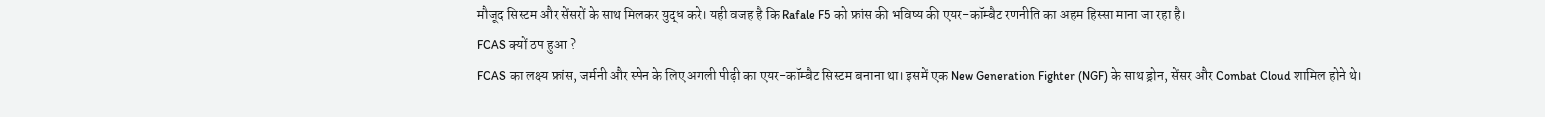मौजूद सिस्टम और सेंसरों के साथ मिलकर युद्ध करे। यही वजह है कि Rafale F5 को फ्रांस की भविष्य की एयर-कॉम्बैट रणनीति का अहम हिस्सा माना जा रहा है।
FCAS क्यों ठप हुआ ?
FCAS का लक्ष्य फ्रांस, जर्मनी और स्पेन के लिए अगली पीढ़ी का एयर-कॉम्बैट सिस्टम बनाना था। इसमें एक New Generation Fighter (NGF) के साथ ड्रोन, सेंसर और Combat Cloud शामिल होने थे।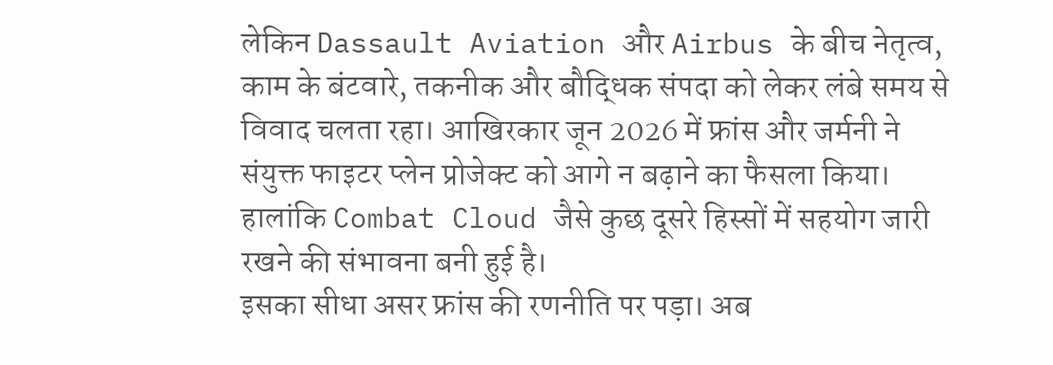लेकिन Dassault Aviation और Airbus के बीच नेतृत्व, काम के बंटवारे, तकनीक और बौद्धिक संपदा को लेकर लंबे समय से विवाद चलता रहा। आखिरकार जून 2026 में फ्रांस और जर्मनी ने संयुक्त फाइटर प्लेन प्रोजेक्ट को आगे न बढ़ाने का फैसला किया। हालांकि Combat Cloud जैसे कुछ दूसरे हिस्सों में सहयोग जारी रखने की संभावना बनी हुई है।
इसका सीधा असर फ्रांस की रणनीति पर पड़ा। अब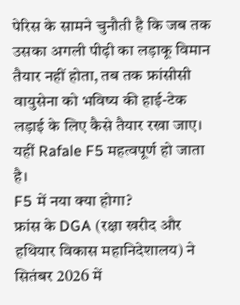पेरिस के सामने चुनौती है कि जब तक उसका अगली पीढ़ी का लड़ाकू विमान तैयार नहीं होता, तब तक फ्रांसीसी वायुसेना को भविष्य की हाई-टेक लड़ाई के लिए कैसे तैयार रखा जाए।
यहीं Rafale F5 महत्वपूर्ण हो जाता है।
F5 में नया क्या होगा?
फ्रांस के DGA (रक्षा खरीद और हथियार विकास महानिदेशालय) ने सितंबर 2026 में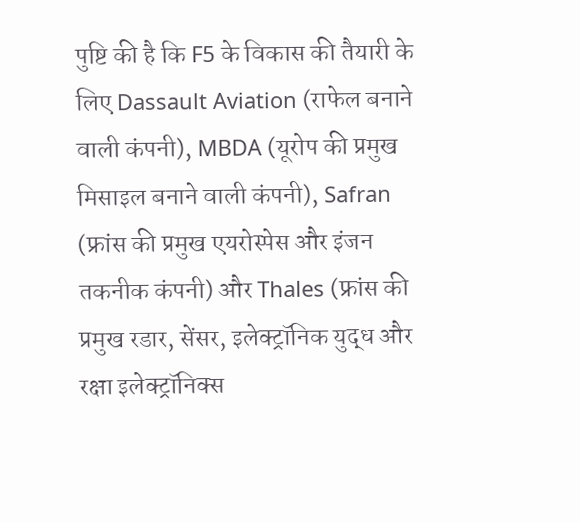पुष्टि की है कि F5 के विकास की तैयारी के लिए Dassault Aviation (राफेल बनाने वाली कंपनी), MBDA (यूरोप की प्रमुख मिसाइल बनाने वाली कंपनी), Safran (फ्रांस की प्रमुख एयरोस्पेस और इंजन तकनीक कंपनी) और Thales (फ्रांस की प्रमुख रडार, सेंसर, इलेक्ट्रॉनिक युद्ध और रक्षा इलेक्ट्रॉनिक्स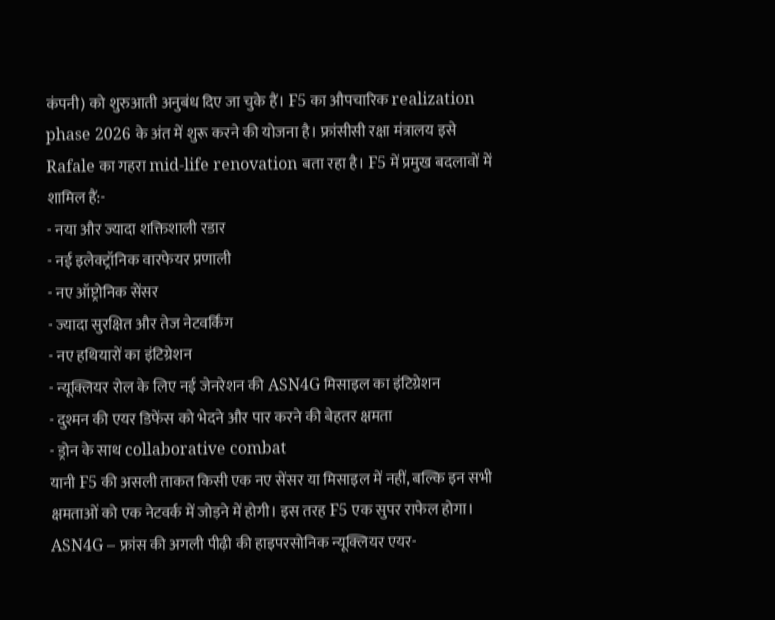कंपनी) को शुरुआती अनुबंध दिए जा चुके हैं। F5 का औपचारिक realization phase 2026 के अंत में शुरू करने की योजना है। फ्रांसीसी रक्षा मंत्रालय इसे Rafale का गहरा mid-life renovation बता रहा है। F5 में प्रमुख बदलावों में शामिल हैं:-
- नया और ज्यादा शक्तिशाली रडार
- नई इलेक्ट्रॉनिक वारफेयर प्रणाली
- नए ऑप्ट्रोनिक सेंसर
- ज्यादा सुरक्षित और तेज नेटवर्किंग
- नए हथियारों का इंटिग्रेशन
- न्यूक्लियर रोल के लिए नई जेनरेशन की ASN4G मिसाइल का इंटिग्रेशन
- दुश्मन की एयर डिफेंस को भेदने और पार करने की बेहतर क्षमता
- ड्रोन के साथ collaborative combat
यानी F5 की असली ताकत किसी एक नए सेंसर या मिसाइल में नहीं, बल्कि इन सभी क्षमताओं को एक नेटवर्क में जोड़ने में होगी। इस तरह F5 एक सुपर राफेल होगा।
ASN4G – फ्रांस की अगली पीढ़ी की हाइपरसोनिक न्यूक्लियर एयर-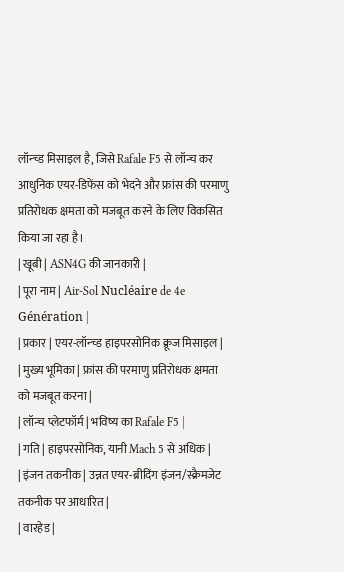लॉन्च्ड मिसाइल है, जिसे Rafale F5 से लॉन्च कर आधुनिक एयर-डिफेंस को भेदने और फ्रांस की परमाणु प्रतिरोधक क्षमता को मजबूत करने के लिए विकसित किया जा रहा है।
| खूबी | ASN4G की जानकारी |
| पूरा नाम | Air-Sol Nucléaire de 4e Génération |
| प्रकार | एयर-लॉन्च्ड हाइपरसोनिक क्रूज मिसाइल |
| मुख्य भूमिका | फ्रांस की परमाणु प्रतिरोधक क्षमता को मजबूत करना |
| लॉन्च प्लेटफॉर्म | भविष्य का Rafale F5 |
| गति | हाइपरसोनिक, यानी Mach 5 से अधिक |
| इंजन तकनीक | उन्नत एयर-ब्रीदिंग इंजन/स्क्रैमजेट तकनीक पर आधारित |
| वारहेड |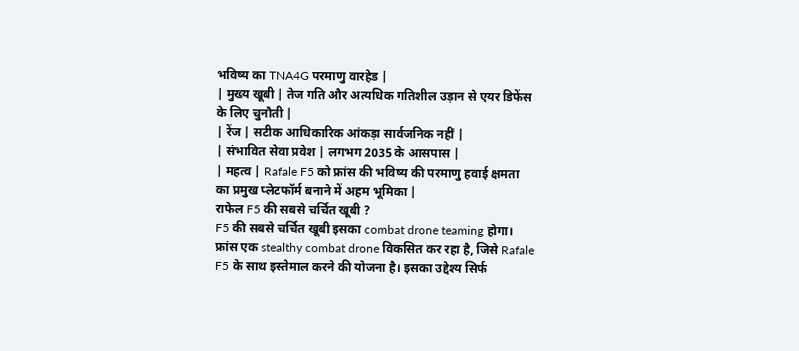भविष्य का TNA4G परमाणु वारहेड |
| मुख्य खूबी | तेज गति और अत्यधिक गतिशील उड़ान से एयर डिफेंस के लिए चुनौती |
| रेंज | सटीक आधिकारिक आंकड़ा सार्वजनिक नहीं |
| संभावित सेवा प्रवेश | लगभग 2035 के आसपास |
| महत्व | Rafale F5 को फ्रांस की भविष्य की परमाणु हवाई क्षमता का प्रमुख प्लेटफॉर्म बनाने में अहम भूमिका |
राफेल F5 की सबसे चर्चित खूबी ?
F5 की सबसे चर्चित खूबी इसका combat drone teaming होगा। फ्रांस एक stealthy combat drone विकसित कर रहा है, जिसे Rafale F5 के साथ इस्तेमाल करने की योजना है। इसका उद्देश्य सिर्फ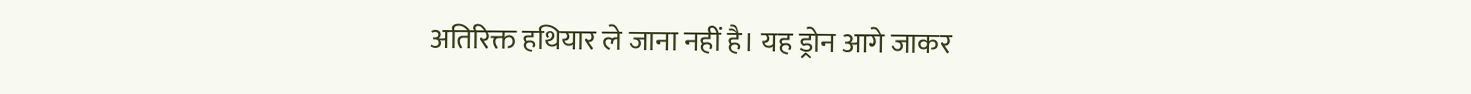अतिरिक्त हथियार ले जाना नहीं है। यह ड्रोन आगे जाकर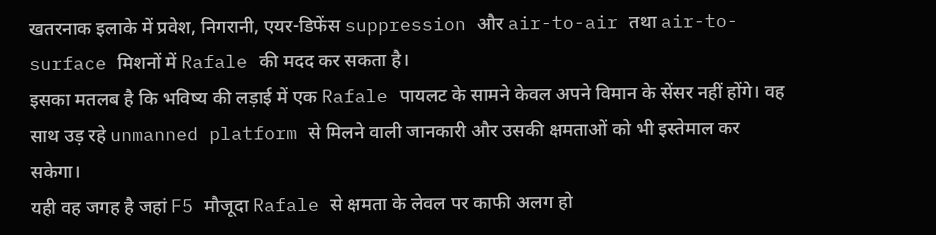खतरनाक इलाके में प्रवेश, निगरानी, एयर-डिफेंस suppression और air-to-air तथा air-to-surface मिशनों में Rafale की मदद कर सकता है।
इसका मतलब है कि भविष्य की लड़ाई में एक Rafale पायलट के सामने केवल अपने विमान के सेंसर नहीं होंगे। वह साथ उड़ रहे unmanned platform से मिलने वाली जानकारी और उसकी क्षमताओं को भी इस्तेमाल कर सकेगा।
यही वह जगह है जहां F5 मौजूदा Rafale से क्षमता के लेवल पर काफी अलग हो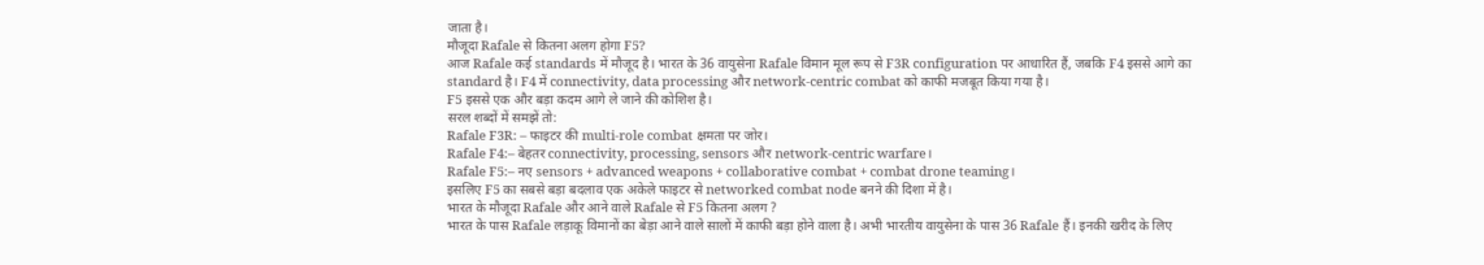जाता है।
मौजूदा Rafale से कितना अलग होगा F5?
आज Rafale कई standards में मौजूद है। भारत के 36 वायुसेना Rafale विमान मूल रूप से F3R configuration पर आधारित हैं, जबकि F4 इससे आगे का standard है। F4 में connectivity, data processing और network-centric combat को काफी मजबूत किया गया है।
F5 इससे एक और बड़ा कदम आगे ले जाने की कोशिश है।
सरल शब्दों में समझें तो:
Rafale F3R: – फाइटर की multi-role combat क्षमता पर जोर।
Rafale F4:– बेहतर connectivity, processing, sensors और network-centric warfare।
Rafale F5:– नए sensors + advanced weapons + collaborative combat + combat drone teaming।
इसलिए F5 का सबसे बड़ा बदलाव एक अकेले फाइटर से networked combat node बनने की दिशा में है।
भारत के मौजूदा Rafale और आने वाले Rafale से F5 कितना अलग ?
भारत के पास Rafale लड़ाकू विमानों का बेड़ा आने वाले सालों में काफी बड़ा होने वाला है। अभी भारतीय वायुसेना के पास 36 Rafale हैं। इनकी खरीद के लिए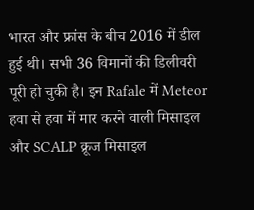भारत और फ्रांस के बीच 2016 में डील हुई थी। सभी 36 विमानों की डिलीवरी पूरी हो चुकी है। इन Rafale में Meteor हवा से हवा में मार करने वाली मिसाइल और SCALP क्रूज मिसाइल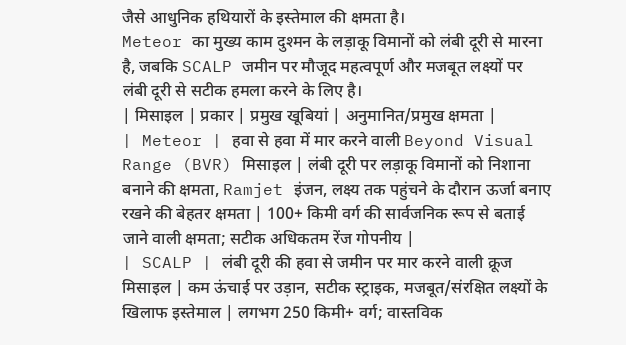जैसे आधुनिक हथियारों के इस्तेमाल की क्षमता है।
Meteor का मुख्य काम दुश्मन के लड़ाकू विमानों को लंबी दूरी से मारना है, जबकि SCALP जमीन पर मौजूद महत्वपूर्ण और मजबूत लक्ष्यों पर लंबी दूरी से सटीक हमला करने के लिए है।
| मिसाइल | प्रकार | प्रमुख खूबियां | अनुमानित/प्रमुख क्षमता |
| Meteor | हवा से हवा में मार करने वाली Beyond Visual Range (BVR) मिसाइल | लंबी दूरी पर लड़ाकू विमानों को निशाना बनाने की क्षमता, Ramjet इंजन, लक्ष्य तक पहुंचने के दौरान ऊर्जा बनाए रखने की बेहतर क्षमता | 100+ किमी वर्ग की सार्वजनिक रूप से बताई जाने वाली क्षमता; सटीक अधिकतम रेंज गोपनीय |
| SCALP | लंबी दूरी की हवा से जमीन पर मार करने वाली क्रूज मिसाइल | कम ऊंचाई पर उड़ान, सटीक स्ट्राइक, मजबूत/संरक्षित लक्ष्यों के खिलाफ इस्तेमाल | लगभग 250 किमी+ वर्ग; वास्तविक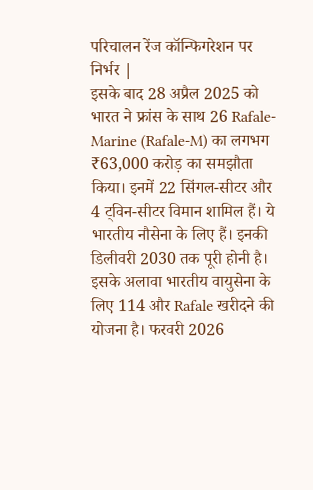परिचालन रेंज कॉन्फिगरेशन पर निर्भर |
इसके बाद 28 अप्रैल 2025 को भारत ने फ्रांस के साथ 26 Rafale-Marine (Rafale-M) का लगभग ₹63,000 करोड़ का समझौता किया। इनमें 22 सिंगल-सीटर और 4 ट्विन-सीटर विमान शामिल हैं। ये भारतीय नौसेना के लिए हैं। इनकी डिलीवरी 2030 तक पूरी होनी है।
इसके अलावा भारतीय वायुसेना के लिए 114 और Rafale खरीदने की योजना है। फरवरी 2026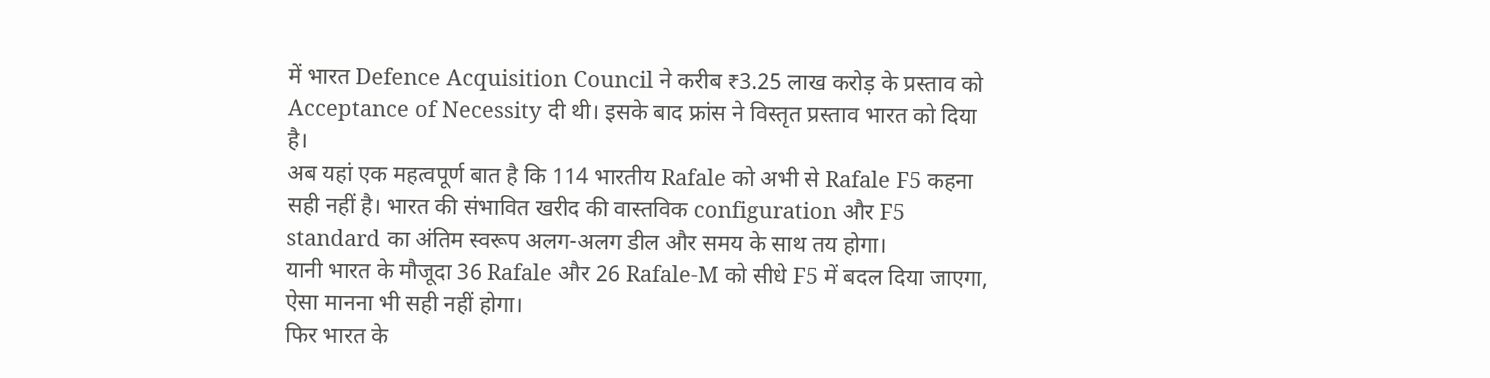में भारत Defence Acquisition Council ने करीब ₹3.25 लाख करोड़ के प्रस्ताव को Acceptance of Necessity दी थी। इसके बाद फ्रांस ने विस्तृत प्रस्ताव भारत को दिया है।
अब यहां एक महत्वपूर्ण बात है कि 114 भारतीय Rafale को अभी से Rafale F5 कहना सही नहीं है। भारत की संभावित खरीद की वास्तविक configuration और F5 standard का अंतिम स्वरूप अलग-अलग डील और समय के साथ तय होगा।
यानी भारत के मौजूदा 36 Rafale और 26 Rafale-M को सीधे F5 में बदल दिया जाएगा, ऐसा मानना भी सही नहीं होगा।
फिर भारत के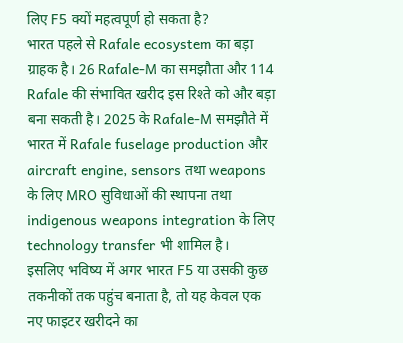लिए F5 क्यों महत्वपूर्ण हो सकता है?
भारत पहले से Rafale ecosystem का बड़ा ग्राहक है। 26 Rafale-M का समझौता और 114 Rafale की संभावित खरीद इस रिश्ते को और बड़ा बना सकती है। 2025 के Rafale-M समझौते में भारत में Rafale fuselage production और aircraft engine, sensors तथा weapons के लिए MRO सुविधाओं की स्थापना तथा indigenous weapons integration के लिए technology transfer भी शामिल है।
इसलिए भविष्य में अगर भारत F5 या उसकी कुछ तकनीकों तक पहुंच बनाता है, तो यह केवल एक नए फाइटर खरीदने का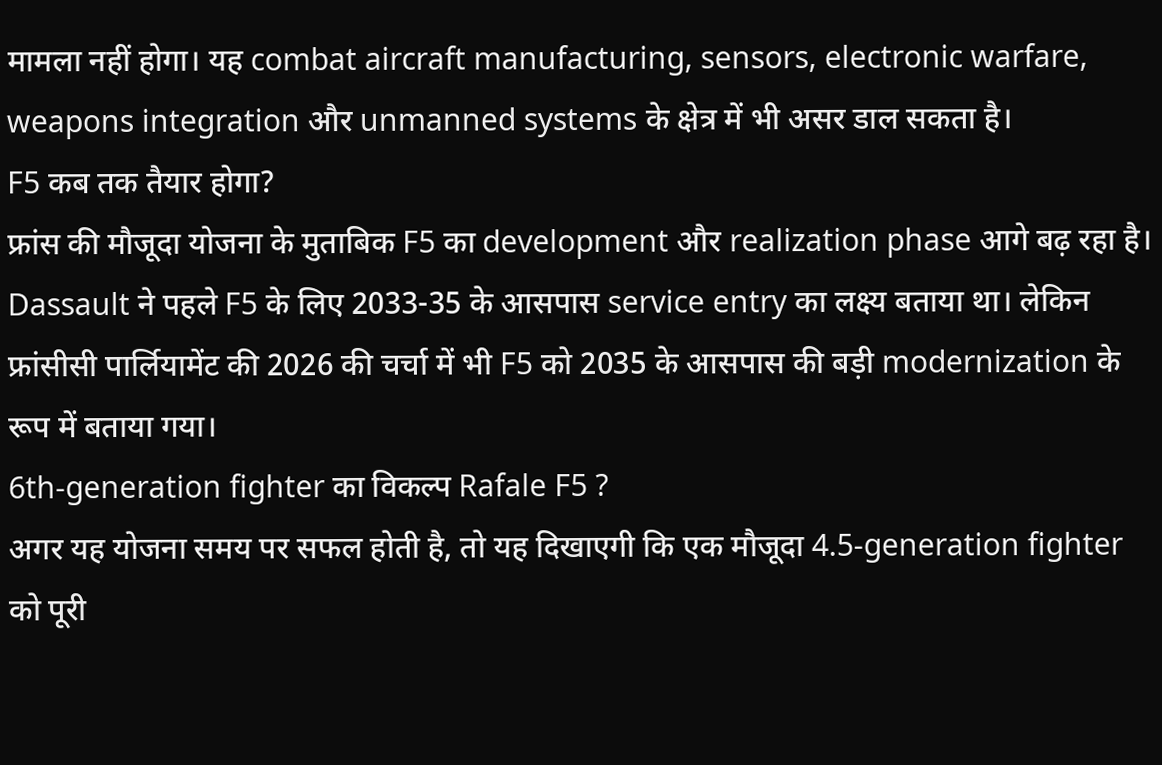मामला नहीं होगा। यह combat aircraft manufacturing, sensors, electronic warfare, weapons integration और unmanned systems के क्षेत्र में भी असर डाल सकता है।
F5 कब तक तैयार होगा?
फ्रांस की मौजूदा योजना के मुताबिक F5 का development और realization phase आगे बढ़ रहा है। Dassault ने पहले F5 के लिए 2033-35 के आसपास service entry का लक्ष्य बताया था। लेकिन फ्रांसीसी पार्लियामेंट की 2026 की चर्चा में भी F5 को 2035 के आसपास की बड़ी modernization के रूप में बताया गया।
6th-generation fighter का विकल्प Rafale F5 ?
अगर यह योजना समय पर सफल होती है, तो यह दिखाएगी कि एक मौजूदा 4.5-generation fighter को पूरी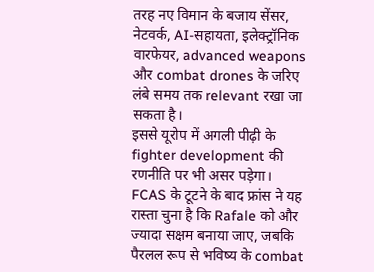तरह नए विमान के बजाय सेंसर, नेटवर्क, AI-सहायता, इलेक्ट्रॉनिक वारफेयर, advanced weapons और combat drones के जरिए लंबे समय तक relevant रखा जा सकता है।
इससे यूरोप में अगली पीढ़ी के fighter development की रणनीति पर भी असर पड़ेगा। FCAS के टूटने के बाद फ्रांस ने यह रास्ता चुना है कि Rafale को और ज्यादा सक्षम बनाया जाए, जबकि पैरलल रूप से भविष्य के combat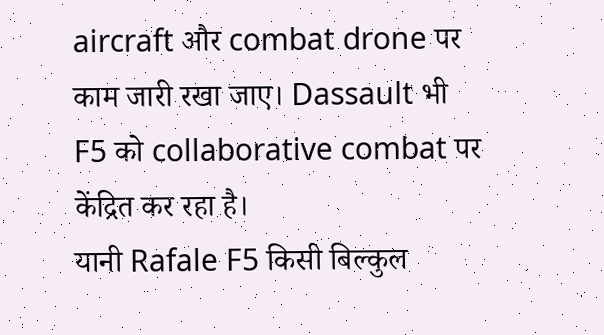aircraft और combat drone पर काम जारी रखा जाए। Dassault भी F5 को collaborative combat पर केंद्रित कर रहा है।
यानी Rafale F5 किसी बिल्कुल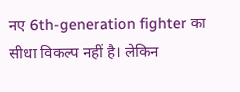नए 6th-generation fighter का सीधा विकल्प नहीं है। लेकिन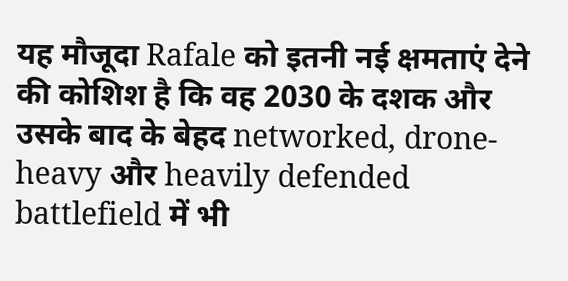यह मौजूदा Rafale को इतनी नई क्षमताएं देने की कोशिश है कि वह 2030 के दशक और उसके बाद के बेहद networked, drone-heavy और heavily defended battlefield में भी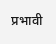प्रभावी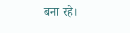बना रहे।